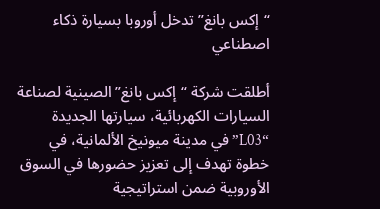“إكس بانغ” تدخل أوروبا بسيارة ذكاء اصطناعي

أطلقت شركة “إكس بانغ” الصينية لصناعة السيارات الكهربائية، سيارتها الجديدة “L03” في مدينة ميونيخ الألمانية، في خطوة تهدف إلى تعزيز حضورها في السوق الأوروبية ضمن استراتيجية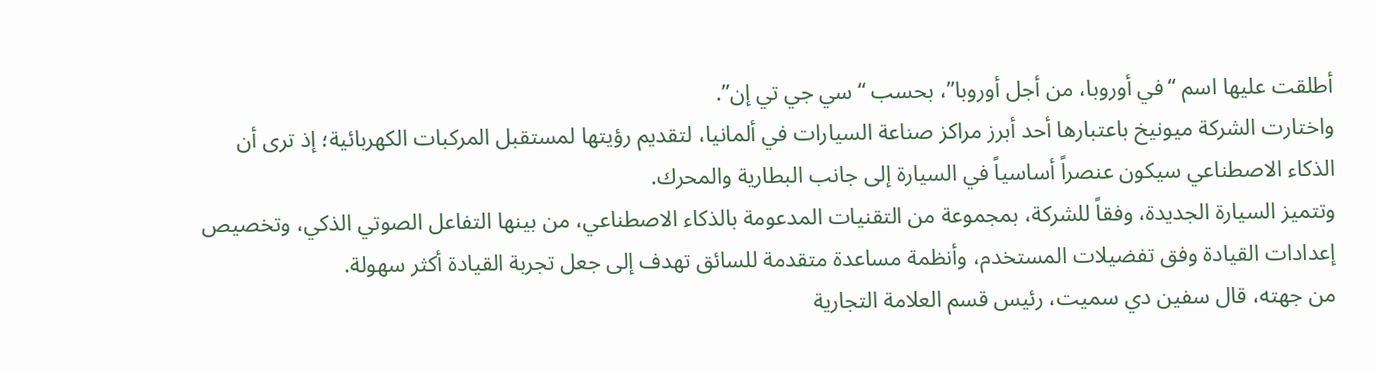أطلقت عليها اسم “في أوروبا، من أجل أوروبا”، بحسب “سي جي تي إن”.
واختارت الشركة ميونيخ باعتبارها أحد أبرز مراكز صناعة السيارات في ألمانيا، لتقديم رؤيتها لمستقبل المركبات الكهربائية؛ إذ ترى أن الذكاء الاصطناعي سيكون عنصراً أساسياً في السيارة إلى جانب البطارية والمحرك.
وتتميز السيارة الجديدة، وفقاً للشركة، بمجموعة من التقنيات المدعومة بالذكاء الاصطناعي، من بينها التفاعل الصوتي الذكي، وتخصيص إعدادات القيادة وفق تفضيلات المستخدم، وأنظمة مساعدة متقدمة للسائق تهدف إلى جعل تجربة القيادة أكثر سهولة.
من جهته، قال سفين دي سميت، رئيس قسم العلامة التجارية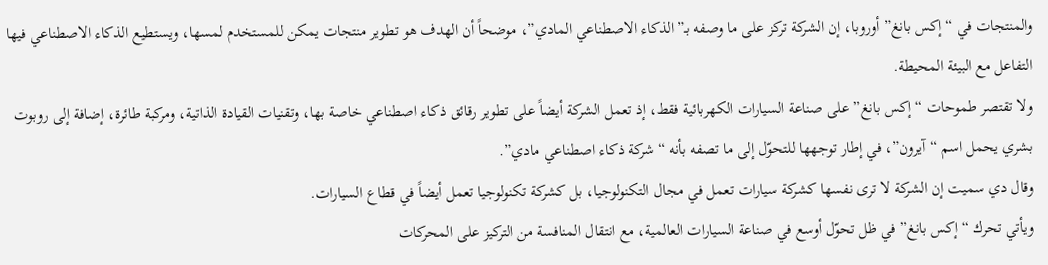والمنتجات في “إكس بانغ” أوروبا، إن الشركة تركز على ما وصفه بـ”الذكاء الاصطناعي المادي”، موضحاً أن الهدف هو تطوير منتجات يمكن للمستخدم لمسها، ويستطيع الذكاء الاصطناعي فيها التفاعل مع البيئة المحيطة.
ولا تقتصر طموحات “إكس بانغ” على صناعة السيارات الكهربائية فقط، إذ تعمل الشركة أيضاً على تطوير رقائق ذكاء اصطناعي خاصة بها، وتقنيات القيادة الذاتية، ومركبة طائرة، إضافة إلى روبوت بشري يحمل اسم “آيرون”، في إطار توجهها للتحوّل إلى ما تصفه بأنه “شركة ذكاء اصطناعي مادي”.
وقال دي سميت إن الشركة لا ترى نفسها كشركة سيارات تعمل في مجال التكنولوجيا، بل كشركة تكنولوجيا تعمل أيضاً في قطاع السيارات.
ويأتي تحرك “إكس بانغ” في ظل تحوّل أوسع في صناعة السيارات العالمية، مع انتقال المنافسة من التركيز على المحركات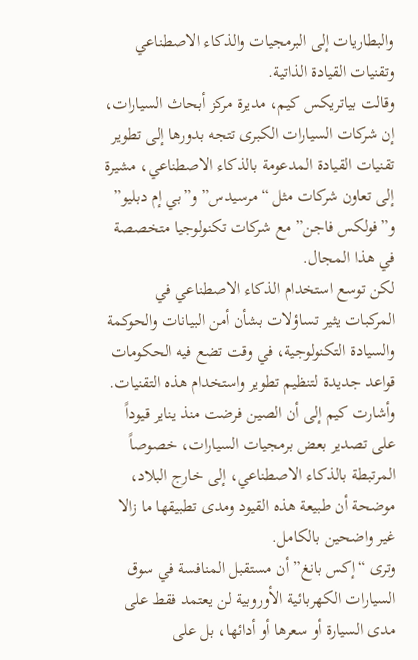والبطاريات إلى البرمجيات والذكاء الاصطناعي وتقنيات القيادة الذاتية.
وقالت بياتريكس كيم، مديرة مركز أبحاث السيارات، إن شركات السيارات الكبرى تتجه بدورها إلى تطوير تقنيات القيادة المدعومة بالذكاء الاصطناعي، مشيرة إلى تعاون شركات مثل “مرسيدس” و”بي إم دبليو” و”فولكس فاجن” مع شركات تكنولوجيا متخصصة في هذا المجال.
لكن توسع استخدام الذكاء الاصطناعي في المركبات يثير تساؤلات بشأن أمن البيانات والحوكمة والسيادة التكنولوجية، في وقت تضع فيه الحكومات قواعد جديدة لتنظيم تطوير واستخدام هذه التقنيات.
وأشارت كيم إلى أن الصين فرضت منذ يناير قيوداً على تصدير بعض برمجيات السيارات، خصوصاً المرتبطة بالذكاء الاصطناعي، إلى خارج البلاد، موضحة أن طبيعة هذه القيود ومدى تطبيقها ما زالا غير واضحين بالكامل.
وترى “إكس بانغ” أن مستقبل المنافسة في سوق السيارات الكهربائية الأوروبية لن يعتمد فقط على مدى السيارة أو سعرها أو أدائها، بل على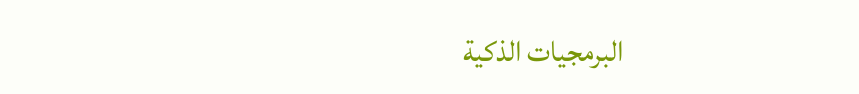البرمجيات الذكية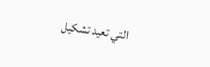التي تعيد تشكيل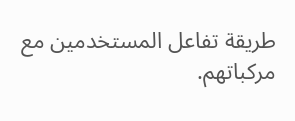طريقة تفاعل المستخدمين مع مركباتهم.